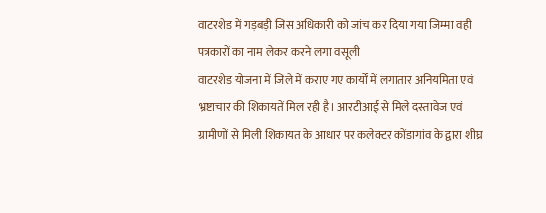वाटरशेड में गड़बड़ी जिस अधिकारी को जांच कर दिया गया जिम्मा वही पत्रकारों का नाम लेकर करने लगा वसूली
वाटरशेड योजना में जिले में कराए गए कार्यों में लगातार अनियमिता एवं भ्रष्टाचार की शिकायतें मिल रही है। आरटीआई से मिले दस्तावेज एवं ग्रामीणों से मिली शिकायत के आधार पर कलेक्टर कोंडागांव के द्वारा शीघ्र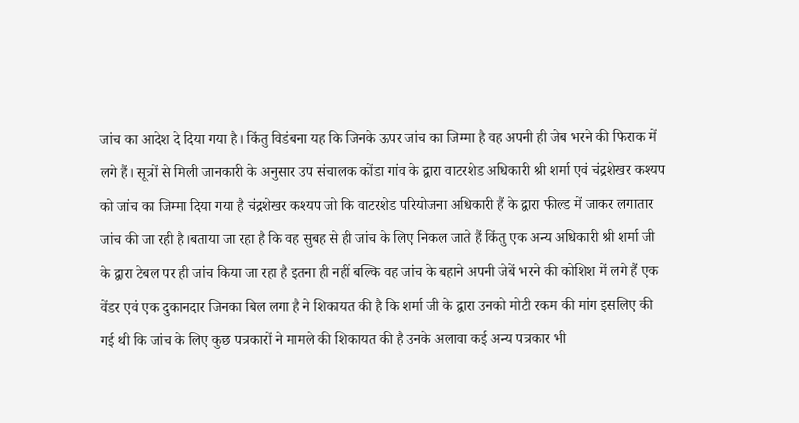जांच का आदेश दे दिया गया है। किंतु विडंबना यह कि जिनके ऊपर जांच का जिम्मा है वह अपनी ही जेब भरने की फिराक में लगे हैं। सूत्रों से मिली जानकारी के अनुसार उप संचालक कोंडा गांव के द्वारा वाटरशेड अधिकारी श्री शर्मा एवं चंद्रशेखर कश्यप को जांच का जिम्मा दिया गया है चंद्रशेखर कश्यप जो कि वाटरशेड परियोजना अधिकारी हैं के द्वारा फील्ड में जाकर लगातार जांच की जा रही है।बताया जा रहा है कि वह सुबह से ही जांच के लिए निकल जाते हैं किंतु एक अन्य अधिकारी श्री शर्मा जी के द्वारा टेबल पर ही जांच किया जा रहा है इतना ही नहीं बल्कि वह जांच के बहाने अपनी जेबें भरने की कोशिश में लगे हैं एक वेंडर एवं एक दुकानदार जिनका बिल लगा है ने शिकायत की है कि शर्मा जी के द्वारा उनको मोटी रकम की मांग इसलिए की गई थी कि जांच के लिए कुछ पत्रकारों ने मामले की शिकायत की है उनके अलावा कई अन्य पत्रकार भी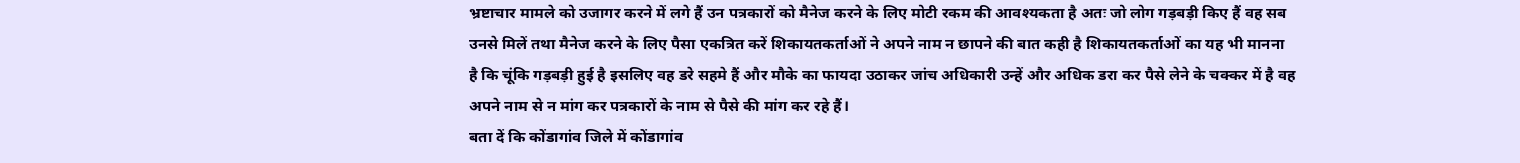भ्रष्टाचार मामले को उजागर करने में लगे हैं उन पत्रकारों को मैनेज करने के लिए मोटी रकम की आवश्यकता है अतः जो लोग गड़बड़ी किए हैं वह सब उनसे मिलें तथा मैनेज करने के लिए पैसा एकत्रित करें शिकायतकर्ताओं ने अपने नाम न छापने की बात कही है शिकायतकर्ताओं का यह भी मानना है कि चूंकि गड़बड़ी हुई है इसलिए वह डरे सहमे हैं और मौके का फायदा उठाकर जांच अधिकारी उन्हें और अधिक डरा कर पैसे लेने के चक्कर में है वह अपने नाम से न मांग कर पत्रकारों के नाम से पैसे की मांग कर रहे हैं।
बता दें कि कोंडागांव जिले में कोंडागांव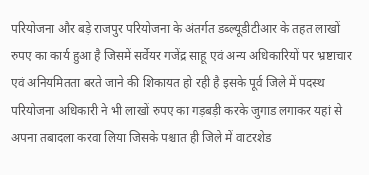परियोजना और बड़े राजपुर परियोजना के अंतर्गत डब्ल्यूडीटीआर के तहत लाखों रुपए का कार्य हुआ है जिसमें सर्वेयर गजेंद्र साहू एवं अन्य अधिकारियों पर भ्रष्टाचार एवं अनियमितता बरते जाने की शिकायत हो रही है इसके पूर्व जिले में पदस्थ परियोजना अधिकारी ने भी लाखों रुपए का गड़बड़ी करके जुगाड लगाकर यहां से अपना तबादला करवा लिया जिसके पश्चात ही जिले में वाटरशेड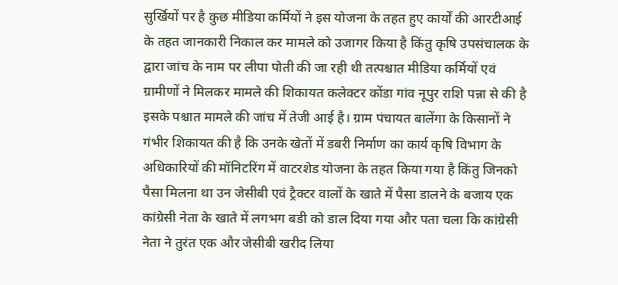सुर्खियों पर है कुछ मीडिया कर्मियों ने इस योजना के तहत हुए कार्यों की आरटीआई के तहत जानकारी निकाल कर मामले को उजागर किया है किंतु कृषि उपसंचालक के द्वारा जांच के नाम पर लीपा पोती की जा रही थी तत्पश्चात मीडिया कर्मियों एवं ग्रामीणों ने मिलकर मामले की शिकायत कलेक्टर कोंडा गांव नूपुर राशि पन्ना से की है इसके पश्चात मामले की जांच में तेजी आई है। ग्राम पंचायत बालेंगा के किसानों ने गंभीर शिकायत की है कि उनके खेतों में डबरी निर्माण का कार्य कृषि विभाग के अधिकारियों की मॉनिटरिंग में वाटरशेड योजना के तहत किया गया है किंतु जिनको पैसा मिलना था उन जेसीबी एवं ट्रैक्टर वालों के खाते में पैसा डालने के बजाय एक कांग्रेसी नेता के खाते में लगभग बडी को डाल दिया गया और पता चला कि कांग्रेसी नेता ने तुरंत एक और जेसीबी खरीद लिया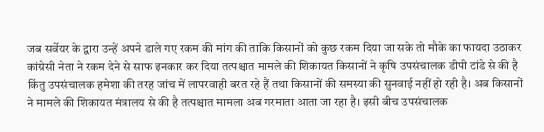जब सर्वेयर के द्वारा उन्हें अपने डाले गए रकम की मांग की ताकि किसानों को कुछ रकम दिया जा सके तो मौके का फायदा उठाकर कांग्रेसी नेता ने रकम देने से साफ इनकार कर दिया तत्पश्चात मामले की शिकायत किसानों ने कृषि उपसंचालक डीपी टांडे से की है किंतु उपसंचालक हमेशा की तरह जांच में लापरवाही बरत रहे हैं तथा किसानों की समस्या की सुनवाई नहीं हो रही है। अब किसानों ने मामले की शिकायत मंत्रालय से की है तत्पश्चात मामला अब गरमाता आता जा रहा है। इसी बीच उपसंचालक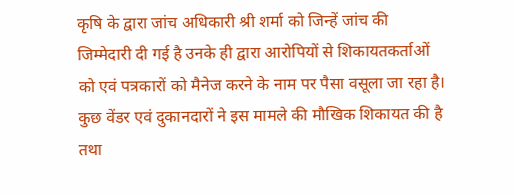कृषि के द्वारा जांच अधिकारी श्री शर्मा को जिन्हें जांच की जिम्मेदारी दी गई है उनके ही द्वारा आरोपियों से शिकायतकर्ताओं को एवं पत्रकारों को मैनेज करने के नाम पर पैसा वसूला जा रहा है। कुछ वेंडर एवं दुकानदारों ने इस मामले की मौखिक शिकायत की है तथा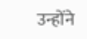उन्होंने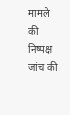मामले की निष्पक्ष जांच की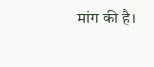मांग की है।